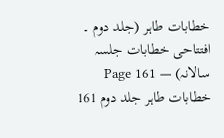خطابات طاہر (جلد دوم ۔ افتتاحی خطابات جلسہ سالانہ) — Page 161
خطابات طاہر جلد دوم 161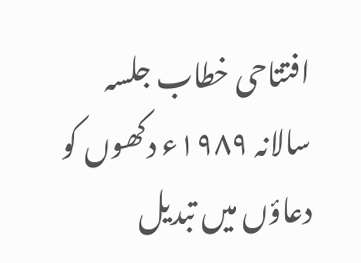افتتاحی خطاب جلسہ سالانہ ۱۹۸۹ء دکھوں کو دعاؤں میں تبدیل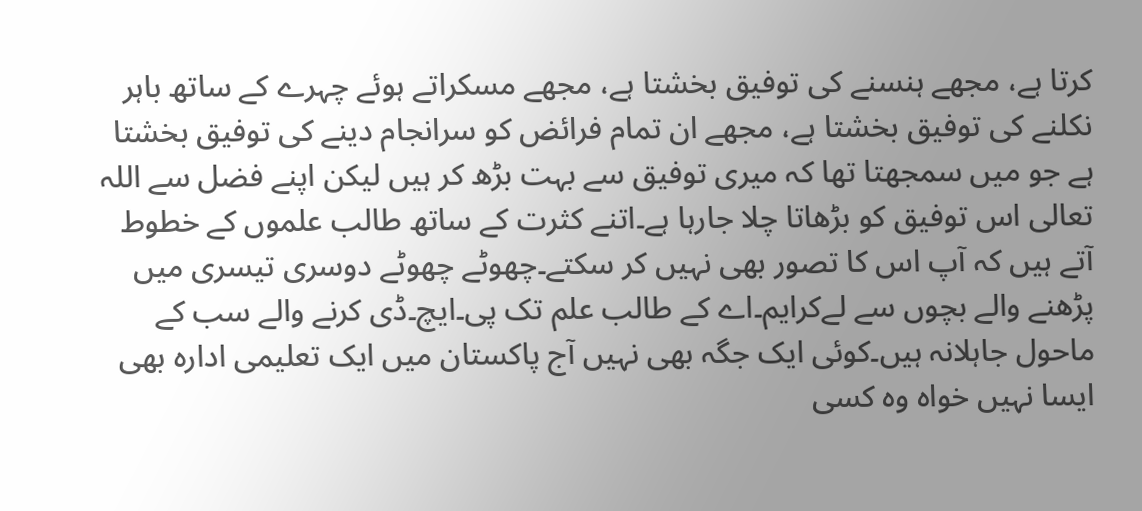کرتا ہے، مجھے ہنسنے کی توفیق بخشتا ہے، مجھے مسکراتے ہوئے چہرے کے ساتھ باہر نکلنے کی توفیق بخشتا ہے، مجھے ان تمام فرائض کو سرانجام دینے کی توفیق بخشتا ہے جو میں سمجھتا تھا کہ میری توفیق سے بہت بڑھ کر ہیں لیکن اپنے فضل سے اللہ تعالی اس توفیق کو بڑھاتا چلا جارہا ہے۔اتنے کثرت کے ساتھ طالب علموں کے خطوط آتے ہیں کہ آپ اس کا تصور بھی نہیں کر سکتے۔چھوٹے چھوٹے دوسری تیسری میں پڑھنے والے بچوں سے لےکرایم۔اے کے طالب علم تک پی۔ایچ۔ڈی کرنے والے سب کے ماحول جاہلانہ ہیں۔کوئی ایک جگہ بھی نہیں آج پاکستان میں ایک تعلیمی ادارہ بھی ایسا نہیں خواہ وہ کسی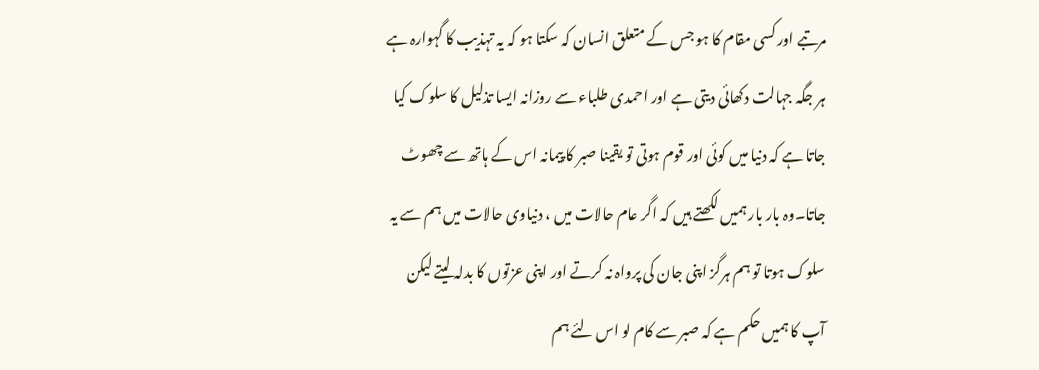مرتبے اور کسی مقام کا ہو جس کے متعلق انسان کہ سکتا ہو کہ یہ تہذیب کا گہوارہ ہے ہر جگہ جہالت دکھائی دیتی ہے اور احمدی طلباء سے روزانہ ایسا تذلیل کا سلوک کیا جاتا ہے کہ دنیا میں کوئی اور قوم ہوتی تو یقینا صبر کا پیمانہ اس کے ہاتھ سے چھوٹ جاتا۔وہ بار بار ہمیں لکھتے ہیں کہ اگر عام حالات میں ، دنیاوی حالات میں ہم سے یہ سلوک ہوتا تو ہم ہرگز اپنی جان کی پرواہ نہ کرتے اور اپنی عزتوں کا بدلہ لیتے لیکن آپ کا ہمیں حکم ہے کہ صبر سے کام لو اس لئے ہم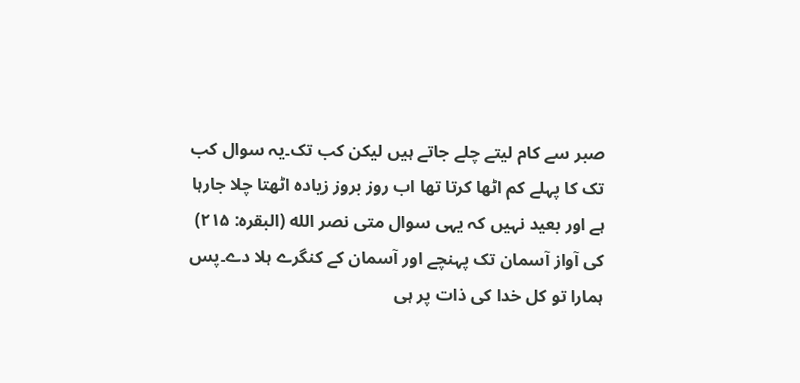صبر سے کام لیتے چلے جاتے ہیں لیکن کب تک۔یہ سوال کب تک کا پہلے کم اٹھا کرتا تھا اب روز بروز زیادہ اٹھتا چلا جارہا ہے اور بعید نہیں کہ یہی سوال متى نصر الله (البقرہ: ۲۱۵) کی آواز آسمان تک پہنچے اور آسمان کے کنگرے ہلا دے۔پس ہمارا تو کل خدا کی ذات پر ہی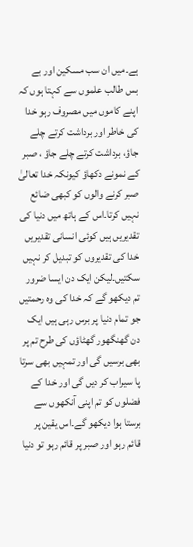ہے۔میں ان سب مسکین اور بے بس طالب علموں سے کہتا ہوں کہ اپنے کاموں میں مصروف رہو خدا کی خاطر اور برداشت کرتے چلے جاؤ، برداشت کرتے چلے جاؤ ، صبر کے نمونے دکھاؤ کیونکہ خدا تعالیٰ صبر کرنے والوں کو کبھی ضائع نہیں کرتا۔اس کے ہاتھ میں دنیا کی تقدیریں ہیں کوئی انسانی تقدیریں خدا کی تقدیروں کو تبدیل کر نہیں سکتیں۔لیکن ایک دن ایسا ضرور تم دیکھو گے کہ خدا کی وہ رحمتیں جو تمام دنیا پر برس رہی ہیں ایک دن گھنگھور گھٹاؤں کی طرح تم پر بھی برسیں گی اور تمہیں بھی سرتا پا سیراب کر دیں گی اور خدا کے فضلوں کو تم اپنی آنکھوں سے برستا ہوا دیکھو گے۔اس یقین پر قائم رہو اور صبر پر قائم رہو تو دنیا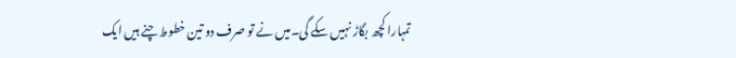تمہارا کچھ بگاڑ نہیں سکے گی۔میں نے تو صرف دو تین خطوط چنے ہیں ایک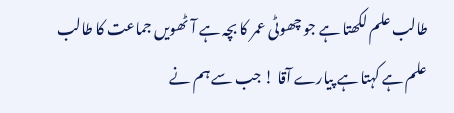طالب علم لکھتا ہے جو چھوٹی عمر کا بچہ ہے آٹھویں جماعت کا طالب علم ہے کہتا ہے پیارے آقا ! جب سے ہم نے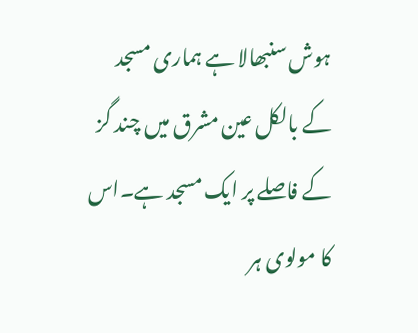ہوش سنبھالا ہے ہماری مسجد کے بالکل عین مشرق میں چند گز کے فاصلے پر ایک مسجد ہے۔اس کا مولوی ہر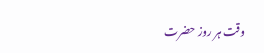وقت ہر روز حضرت